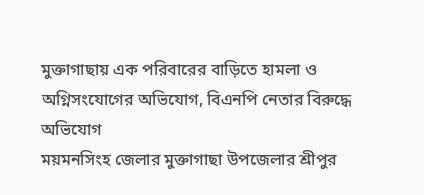মুক্তাগাছায় এক পরিবারের বাড়িতে হামলা ও অগ্নিসংযোগের অভিযোগ, বিএনপি নেতার বিরুদ্ধে অভিযোগ
ময়মনসিংহ জেলার মুক্তাগাছা উপজেলার শ্রীপুর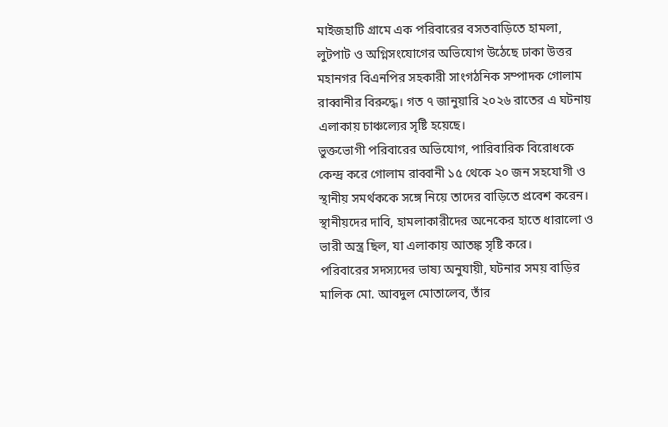মাইজহাটি গ্রামে এক পরিবারের বসতবাড়িতে হামলা, লুটপাট ও অগ্নিসংযোগের অভিযোগ উঠেছে ঢাকা উত্তর মহানগর বিএনপির সহকারী সাংগঠনিক সম্পাদক গোলাম রাব্বানীর বিরুদ্ধে। গত ৭ জানুয়ারি ২০২৬ রাতের এ ঘটনায় এলাকায় চাঞ্চল্যের সৃষ্টি হয়েছে।
ভুক্তভোগী পরিবারের অভিযোগ, পারিবারিক বিরোধকে কেন্দ্র করে গোলাম রাব্বানী ১৫ থেকে ২০ জন সহযোগী ও স্থানীয় সমর্থককে সঙ্গে নিয়ে তাদের বাড়িতে প্রবেশ করেন। স্থানীয়দের দাবি, হামলাকারীদের অনেকের হাতে ধারালো ও ভারী অস্ত্র ছিল, যা এলাকায় আতঙ্ক সৃষ্টি করে।
পরিবারের সদস্যদের ভাষ্য অনুযায়ী, ঘটনার সময় বাড়ির মালিক মো. আবদুল মোতালেব, তাঁর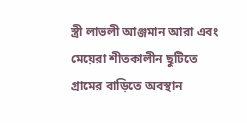স্ত্রী লাভলী আঞ্জমান আরা এবং মেয়েরা শীতকালীন ছুটিতে গ্রামের বাড়িতে অবস্থান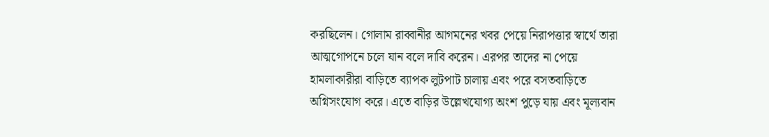করছিলেন। গোলাম রাব্বানীর আগমনের খবর পেয়ে নিরাপত্তার স্বার্থে তারা আত্মগোপনে চলে যান বলে দাবি করেন। এরপর তাদের না পেয়ে হামলাকারীরা বাড়িতে ব্যাপক লুটপাট চালায় এবং পরে বসতবাড়িতে অগ্নিসংযোগ করে। এতে বাড়ির উল্লেখযোগ্য অংশ পুড়ে যায় এবং মূল্যবান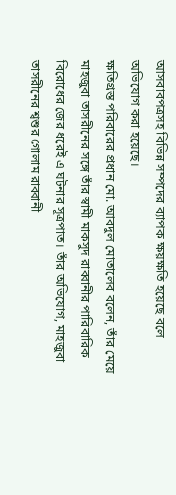আসবাবপত্রসহ বিভিন্ন সম্পদের ব্যাপক ক্ষয়ক্ষতি হয়েছে বলে অভিযোগ করা হয়েছে।
ক্ষতিগ্রস্ত পরিবারের প্রধান মো. আবদুল মোতালেব বলেন, তাঁর মেয়ে মাহজুবা তাসরীনের সঙ্গে তাঁর স্বামী মাকসুদ রাব্বানীর পারিবারিক বিরোধের জের ধরেই এ ঘটনার সূত্রপাত। তাঁর অভিযোগ, মাহজুবা তাসরীনের শ্বশুর গোলাম রাব্বানী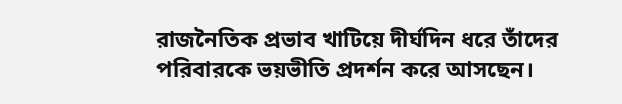রাজনৈতিক প্রভাব খাটিয়ে দীর্ঘদিন ধরে তাঁদের পরিবারকে ভয়ভীতি প্রদর্শন করে আসছেন।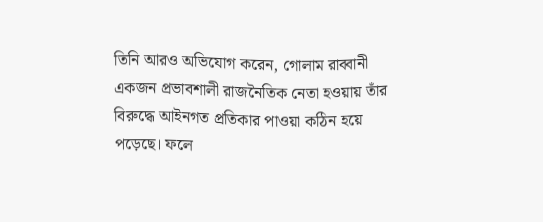তিনি আরও অভিযোগ করেন, গোলাম রাব্বানী একজন প্রভাবশালী রাজনৈতিক নেতা হওয়ায় তাঁর বিরুদ্ধে আইনগত প্রতিকার পাওয়া কঠিন হয়ে পড়েছে। ফলে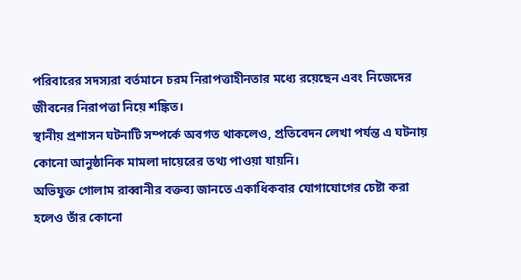পরিবারের সদস্যরা বর্তমানে চরম নিরাপত্তাহীনতার মধ্যে রয়েছেন এবং নিজেদের জীবনের নিরাপত্তা নিয়ে শঙ্কিত।
স্থানীয় প্রশাসন ঘটনাটি সম্পর্কে অবগত থাকলেও, প্রতিবেদন লেখা পর্যন্ত এ ঘটনায় কোনো আনুষ্ঠানিক মামলা দায়েরের তথ্য পাওয়া যায়নি।
অভিযুক্ত গোলাম রাব্বানীর বক্তব্য জানতে একাধিকবার যোগাযোগের চেষ্টা করা হলেও তাঁর কোনো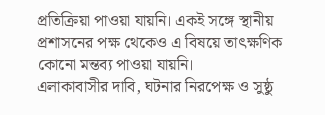প্রতিক্রিয়া পাওয়া যায়নি। একই সঙ্গে স্থানীয় প্রশাসনের পক্ষ থেকেও এ বিষয়ে তাৎক্ষণিক কোনো মন্তব্য পাওয়া যায়নি।
এলাকাবাসীর দাবি, ঘটনার নিরপেক্ষ ও সুষ্ঠু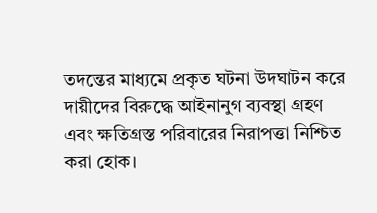তদন্তের মাধ্যমে প্রকৃত ঘটনা উদঘাটন করে দায়ীদের বিরুদ্ধে আইনানুগ ব্যবস্থা গ্রহণ এবং ক্ষতিগ্রস্ত পরিবারের নিরাপত্তা নিশ্চিত করা হোক।